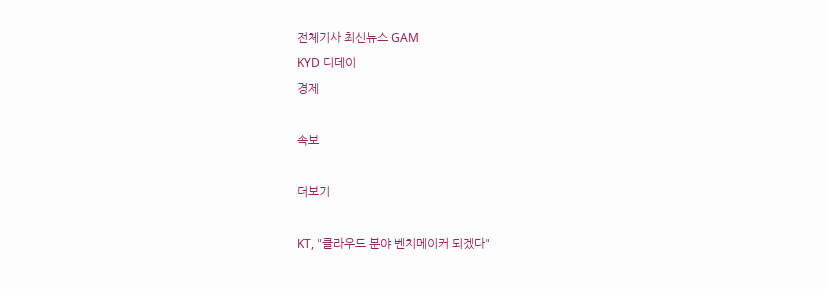전체기사 최신뉴스 GAM
KYD 디데이
경제

속보

더보기

KT, "클라우드 분야 벤치메이커 되겠다"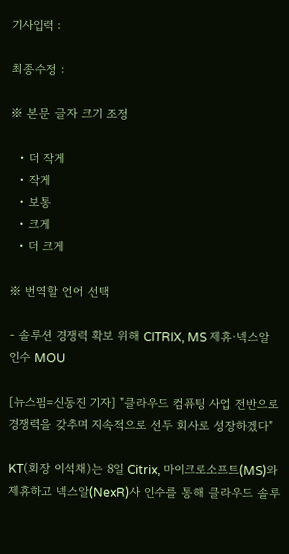기사입력 :

최종수정 :

※ 본문 글자 크기 조정

  • 더 작게
  • 작게
  • 보통
  • 크게
  • 더 크게

※ 번역할 언어 선택

- 솔루션 경쟁력 확보 위해 CITRIX, MS 제휴·넥스알 인수 MOU

[뉴스핌=신동진 기자] "클라우드 컴퓨팅 사업 전반으로 경쟁력을 갖추며 지속적으로 선두 회사로 성장하겠다"

KT(회장 이석채)는 8일 Citrix, 마이크로소프트(MS)와 제휴하고 넥스알(NexR)사 인수를 통해 클라우드 솔루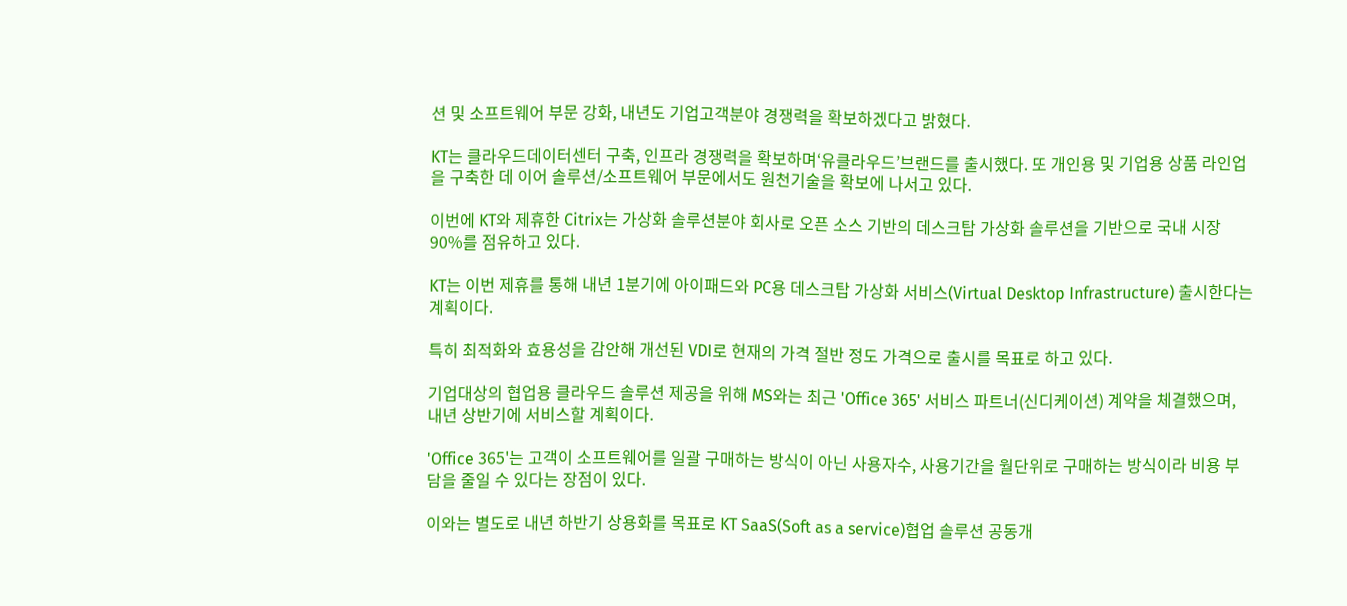션 및 소프트웨어 부문 강화, 내년도 기업고객분야 경쟁력을 확보하겠다고 밝혔다.

KT는 클라우드데이터센터 구축, 인프라 경쟁력을 확보하며‘유클라우드’브랜드를 출시했다. 또 개인용 및 기업용 상품 라인업을 구축한 데 이어 솔루션/소프트웨어 부문에서도 원천기술을 확보에 나서고 있다.

이번에 KT와 제휴한 Citrix는 가상화 솔루션분야 회사로 오픈 소스 기반의 데스크탑 가상화 솔루션을 기반으로 국내 시장 90%를 점유하고 있다.

KT는 이번 제휴를 통해 내년 1분기에 아이패드와 PC용 데스크탑 가상화 서비스(Virtual Desktop Infrastructure) 출시한다는 계획이다.

특히 최적화와 효용성을 감안해 개선된 VDI로 현재의 가격 절반 정도 가격으로 출시를 목표로 하고 있다.

기업대상의 협업용 클라우드 솔루션 제공을 위해 MS와는 최근 'Office 365' 서비스 파트너(신디케이션) 계약을 체결했으며, 내년 상반기에 서비스할 계획이다.

'Office 365'는 고객이 소프트웨어를 일괄 구매하는 방식이 아닌 사용자수, 사용기간을 월단위로 구매하는 방식이라 비용 부담을 줄일 수 있다는 장점이 있다.

이와는 별도로 내년 하반기 상용화를 목표로 KT SaaS(Soft as a service)협업 솔루션 공동개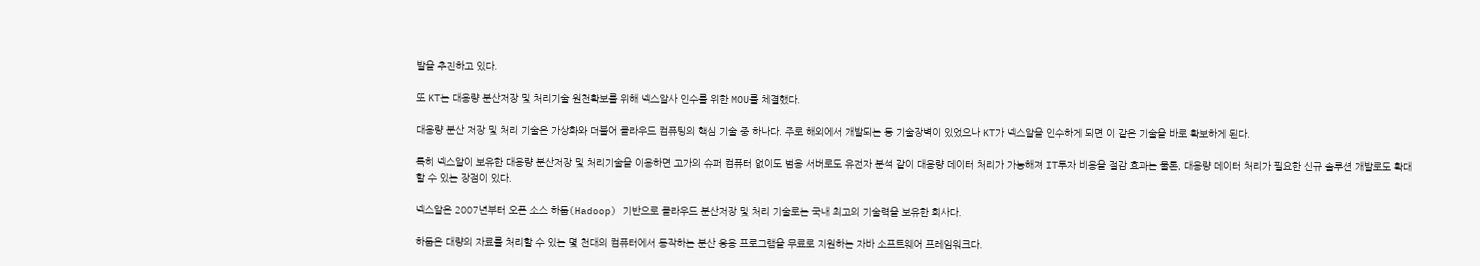발을 추진하고 있다.

또 KT는 대용량 분산저장 및 처리기술 원천확보를 위해 넥스알사 인수를 위한 MOU를 체결했다.

대용량 분산 저장 및 처리 기술은 가상화와 더불어 클라우드 컴퓨팅의 핵심 기술 중 하나다. 주로 해외에서 개발되는 등 기술장벽이 있었으나 KT가 넥스알을 인수하게 되면 이 같은 기술을 바로 확보하게 된다.

특히 넥스알이 보유한 대용량 분산저장 및 처리기술을 이용하면 고가의 슈퍼 컴퓨터 없이도 범용 서버로도 유전자 분석 같이 대용량 데이터 처리가 가능해져 IT투자 비용을 절감 효과는 물론, 대용량 데이터 처리가 필요한 신규 솔루션 개발로도 확대할 수 있는 장점이 있다.

넥스알은 2007년부터 오픈 소스 하둡(Hadoop) 기반으로 클라우드 분산저장 및 처리 기술로는 국내 최고의 기술력을 보유한 회사다.

하둡은 대량의 자료를 처리할 수 있는 몇 천대의 컴퓨터에서 동작하는 분산 응용 프로그램을 무료로 지원하는 자바 소프트웨어 프레임워크다.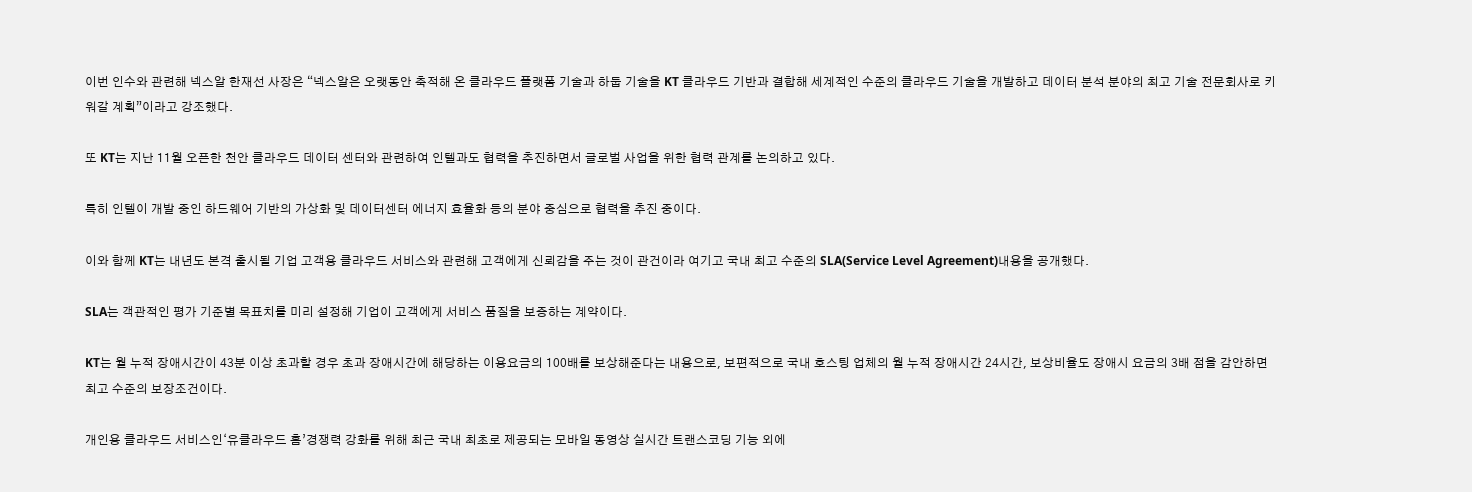이번 인수와 관련해 넥스알 한재선 사장은 “넥스알은 오랫동안 축적해 온 클라우드 플랫폼 기술과 하둡 기술을 KT 클라우드 기반과 결합해 세계적인 수준의 클라우드 기술을 개발하고 데이터 분석 분야의 최고 기술 전문회사로 키워갈 계획”이라고 강조했다.

또 KT는 지난 11월 오픈한 천안 클라우드 데이터 센터와 관련하여 인텔과도 협력을 추진하면서 글로벌 사업을 위한 협력 관계를 논의하고 있다.

특히 인텔이 개발 중인 하드웨어 기반의 가상화 및 데이터센터 에너지 효율화 등의 분야 중심으로 협력을 추진 중이다.

이와 함께 KT는 내년도 본격 출시될 기업 고객용 클라우드 서비스와 관련해 고객에게 신뢰감을 주는 것이 관건이라 여기고 국내 최고 수준의 SLA(Service Level Agreement)내용을 공개했다.

SLA는 객관적인 평가 기준별 목표치를 미리 설정해 기업이 고객에게 서비스 품질을 보증하는 계약이다.

KT는 월 누적 장애시간이 43분 이상 초과할 경우 초과 장애시간에 해당하는 이용요금의 100배를 보상해준다는 내용으로, 보편적으로 국내 호스팅 업체의 월 누적 장애시간 24시간, 보상비율도 장애시 요금의 3배 점을 감안하면 최고 수준의 보장조건이다.

개인용 클라우드 서비스인‘유클라우드 홈’경쟁력 강화를 위해 최근 국내 최초로 제공되는 모바일 동영상 실시간 트랜스코딩 기능 외에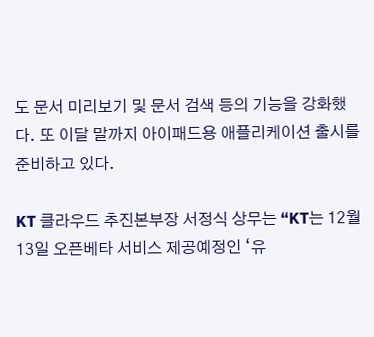도 문서 미리보기 및 문서 검색 등의 기능을 강화했다. 또 이달 말까지 아이패드용 애플리케이션 출시를 준비하고 있다.

KT 클라우드 추진본부장 서정식 상무는 “KT는 12월 13일 오픈베타 서비스 제공예정인 ‘유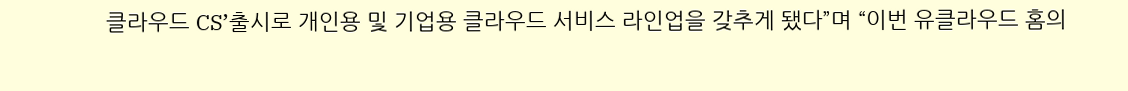클라우드 CS’출시로 개인용 및 기업용 클라우드 서비스 라인업을 갖추게 됐다”며 “이번 유클라우드 홈의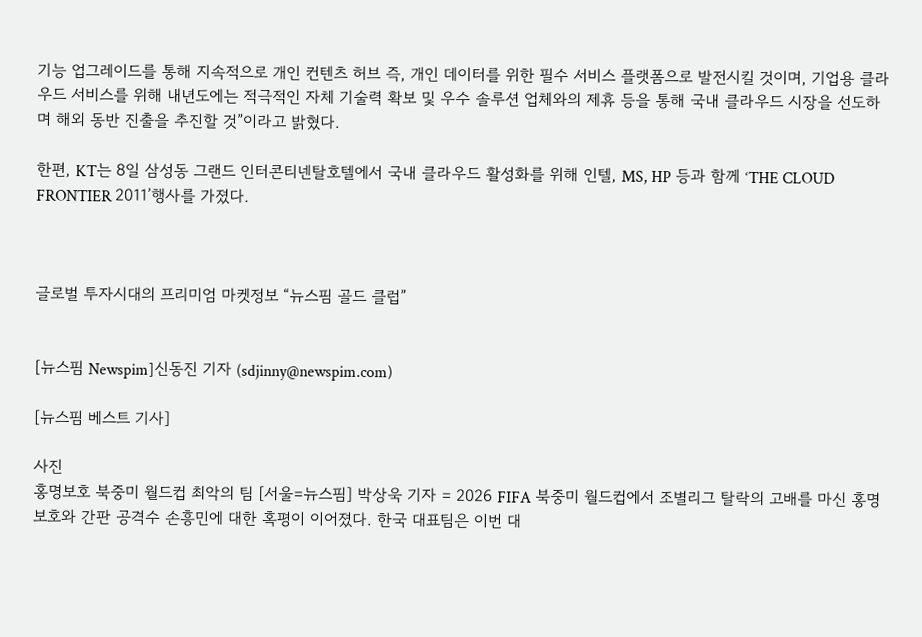기능 업그레이드를 통해 지속적으로 개인 컨텐츠 허브 즉, 개인 데이터를 위한 필수 서비스 플랫폼으로 발전시킬 것이며, 기업용 클라우드 서비스를 위해 내년도에는 적극적인 자체 기술력 확보 및 우수 솔루션 업체와의 제휴 등을 통해 국내 클라우드 시장을 선도하며 해외 동반 진출을 추진할 것”이라고 밝혔다.

한편, KT는 8일 삼성동 그랜드 인터콘티넨탈호텔에서 국내 클라우드 활성화를 위해 인텔, MS, HP 등과 함께 ‘THE CLOUD FRONTIER 2011’행사를 가졌다.



글로벌 투자시대의 프리미엄 마켓정보 “뉴스핌 골드 클럽”


[뉴스핌 Newspim]신동진 기자 (sdjinny@newspim.com)

[뉴스핌 베스트 기사]

사진
홍명보호 북중미 월드컵 최악의 팀 [서울=뉴스핌] 박상욱 기자 = 2026 FIFA 북중미 월드컵에서 조별리그 탈락의 고배를 마신 홍명보호와 간판 공격수 손흥민에 대한 혹평이 이어졌다. 한국 대표팀은 이번 대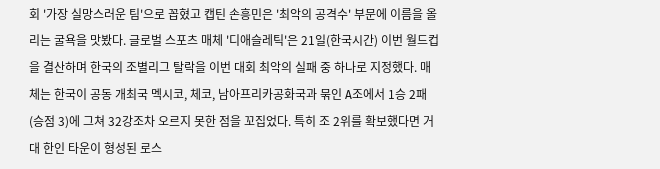회 '가장 실망스러운 팀'으로 꼽혔고 캡틴 손흥민은 '최악의 공격수' 부문에 이름을 올리는 굴욕을 맛봤다. 글로벌 스포츠 매체 '디애슬레틱'은 21일(한국시간) 이번 월드컵을 결산하며 한국의 조별리그 탈락을 이번 대회 최악의 실패 중 하나로 지정했다. 매체는 한국이 공동 개최국 멕시코, 체코, 남아프리카공화국과 묶인 A조에서 1승 2패(승점 3)에 그쳐 32강조차 오르지 못한 점을 꼬집었다. 특히 조 2위를 확보했다면 거대 한인 타운이 형성된 로스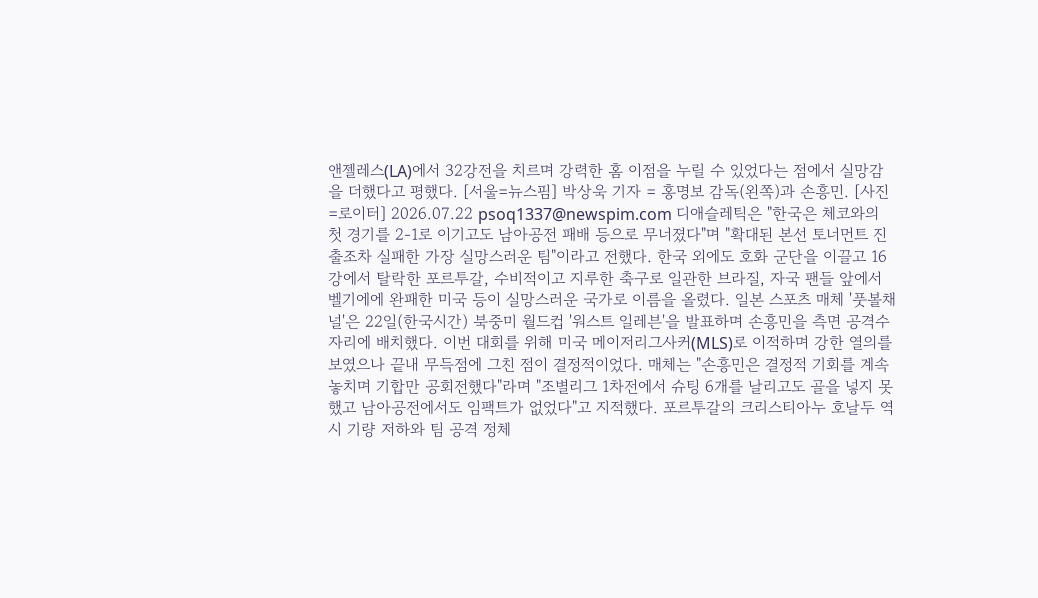앤젤레스(LA)에서 32강전을 치르며 강력한 홈 이점을 누릴 수 있었다는 점에서 실망감을 더했다고 평했다. [서울=뉴스핌] 박상욱 기자 = 홍명보 감독(왼쪽)과 손흥민. [사진=로이터] 2026.07.22 psoq1337@newspim.com 디애슬레틱은 "한국은 체코와의 첫 경기를 2-1로 이기고도 남아공전 패배 등으로 무너졌다"며 "확대된 본선 토너먼트 진출조차 실패한 가장 실망스러운 팀"이라고 전했다. 한국 외에도 호화 군단을 이끌고 16강에서 탈락한 포르투갈, 수비적이고 지루한 축구로 일관한 브라질, 자국 팬들 앞에서 벨기에에 완패한 미국 등이 실망스러운 국가로 이름을 올렸다. 일본 스포츠 매체 '풋볼채널'은 22일(한국시간) 북중미 월드컵 '워스트 일레븐'을 발표하며 손흥민을 측면 공격수 자리에 배치했다. 이번 대회를 위해 미국 메이저리그사커(MLS)로 이적하며 강한 열의를 보였으나 끝내 무득점에 그친 점이 결정적이었다. 매체는 "손흥민은 결정적 기회를 계속 놓치며 기합만 공회전했다"라며 "조별리그 1차전에서 슈팅 6개를 날리고도 골을 넣지 못했고 남아공전에서도 임팩트가 없었다"고 지적했다. 포르투갈의 크리스티아누 호날두 역시 기량 저하와 팀 공격 정체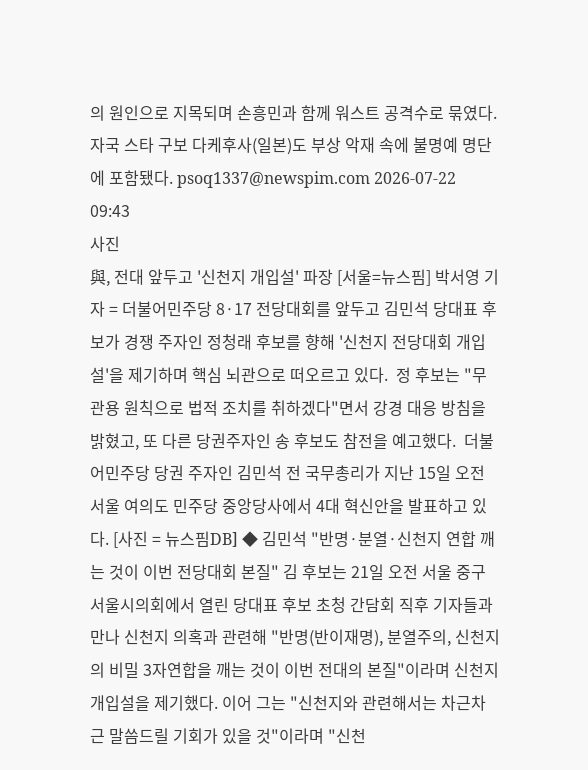의 원인으로 지목되며 손흥민과 함께 워스트 공격수로 묶였다. 자국 스타 구보 다케후사(일본)도 부상 악재 속에 불명예 명단에 포함됐다. psoq1337@newspim.com 2026-07-22 09:43
사진
與, 전대 앞두고 '신천지 개입설' 파장 [서울=뉴스핌] 박서영 기자 = 더불어민주당 8·17 전당대회를 앞두고 김민석 당대표 후보가 경쟁 주자인 정청래 후보를 향해 '신천지 전당대회 개입설'을 제기하며 핵심 뇌관으로 떠오르고 있다.  정 후보는 "무관용 원칙으로 법적 조치를 취하겠다"면서 강경 대응 방침을 밝혔고, 또 다른 당권주자인 송 후보도 참전을 예고했다.  더불어민주당 당권 주자인 김민석 전 국무총리가 지난 15일 오전 서울 여의도 민주당 중앙당사에서 4대 혁신안을 발표하고 있다. [사진 = 뉴스핌DB] ◆ 김민석 "반명·분열·신천지 연합 깨는 것이 이번 전당대회 본질" 김 후보는 21일 오전 서울 중구 서울시의회에서 열린 당대표 후보 초청 간담회 직후 기자들과 만나 신천지 의혹과 관련해 "반명(반이재명), 분열주의, 신천지의 비밀 3자연합을 깨는 것이 이번 전대의 본질"이라며 신천지 개입설을 제기했다. 이어 그는 "신천지와 관련해서는 차근차근 말씀드릴 기회가 있을 것"이라며 "신천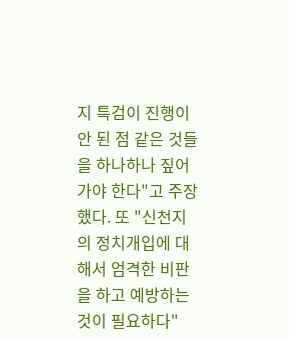지 특검이 진행이 안 된 점 같은 것들을 하나하나 짚어가야 한다"고 주장했다. 또 "신천지의 정치개입에 대해서 엄격한 비판을 하고 예방하는 것이 필요하다"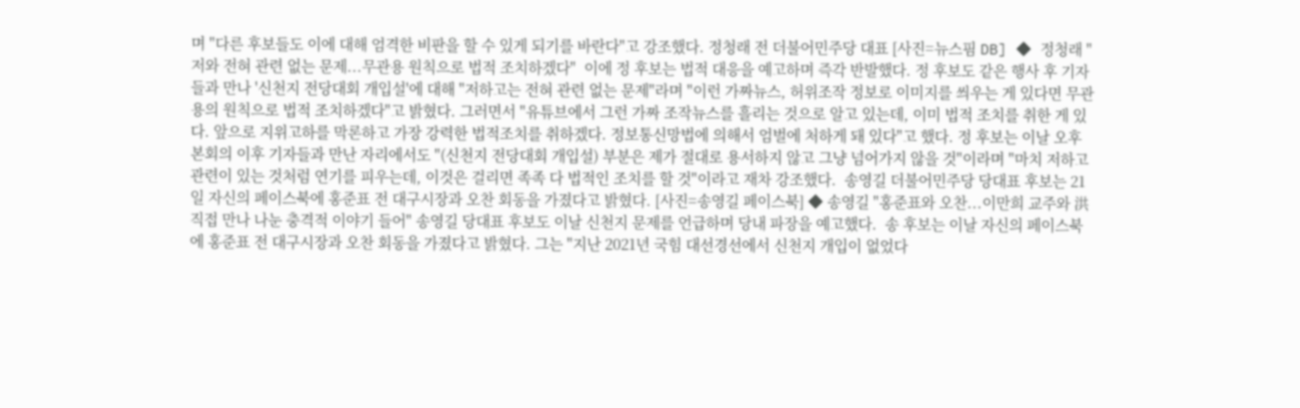며 "다른 후보들도 이에 대해 엄격한 비판을 할 수 있게 되기를 바란다"고 강조했다. 정청래 전 더불어민주당 대표 [사진=뉴스핌 DB] ◆ 정청래 "저와 전혀 관련 없는 문제...무관용 원칙으로 법적 조치하겠다"  이에 정 후보는 법적 대응을 예고하며 즉각 반발했다. 정 후보도 같은 행사 후 기자들과 만나 '신천지 전당대회 개입설'에 대해 "저하고는 전혀 관련 없는 문제"라며 "이런 가짜뉴스, 허위조작 정보로 이미지를 씌우는 게 있다면 무관용의 원칙으로 법적 조치하겠다"고 밝혔다. 그러면서 "유튜브에서 그런 가짜 조작뉴스를 흘리는 것으로 알고 있는데, 이미 법적 조치를 취한 게 있다. 앞으로 지위고하를 막론하고 가장 강력한 법적조치를 취하겠다. 정보통신망법에 의해서 엄벌에 처하게 돼 있다"고 했다. 정 후보는 이날 오후 본회의 이후 기자들과 만난 자리에서도 "(신천지 전당대회 개입설) 부분은 제가 절대로 용서하지 않고 그냥 넘어가지 않을 것"이라며 "마치 저하고 관련이 있는 것처럼 연기를 피우는데, 이것은 걸리면 족족 다 법적인 조치를 할 것"이라고 재차 강조했다.  송영길 더불어민주당 당대표 후보는 21일 자신의 페이스북에 홍준표 전 대구시장과 오찬 회동을 가졌다고 밝혔다. [사진=송영길 페이스북] ◆ 송영길 "홍준표와 오찬...이만희 교주와 洪 직접 만나 나눈 충격적 이야기 들어" 송영길 당대표 후보도 이날 신천지 문제를 언급하며 당내 파장을 예고했다.  송 후보는 이날 자신의 페이스북에 홍준표 전 대구시장과 오찬 회동을 가졌다고 밝혔다. 그는 "지난 2021년 국힘 대선경선에서 신천지 개입이 없었다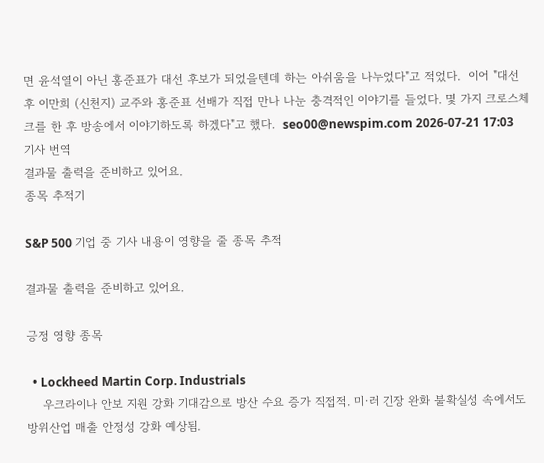면 윤석열이 아닌 홍준표가 대선 후보가 되었을텐데 하는 아쉬움을 나누었다"고 적었다.  이어 "대선 후 이만희 (신천지) 교주와 홍준표 선배가 직접 만나 나눈 충격적인 이야기를 들었다. 몇 가지 크로스체크를 한 후 방송에서 이야기하도록 하겠다"고 했다.  seo00@newspim.com 2026-07-21 17:03
기사 번역
결과물 출력을 준비하고 있어요.
종목 추적기

S&P 500 기업 중 기사 내용이 영향을 줄 종목 추적

결과물 출력을 준비하고 있어요.

긍정 영향 종목

  • Lockheed Martin Corp. Industrials
    우크라이나 안보 지원 강화 기대감으로 방산 수요 증가 직접적. 미·러 긴장 완화 불확실성 속에서도 방위산업 매출 안정성 강화 예상됨.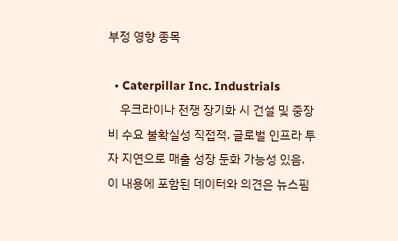부정 영향 종목

  • Caterpillar Inc. Industrials
    우크라이나 전쟁 장기화 시 건설 및 중장비 수요 불확실성 직접적. 글로벌 인프라 투자 지연으로 매출 성장 둔화 가능성 있음.
이 내용에 포함된 데이터와 의견은 뉴스핌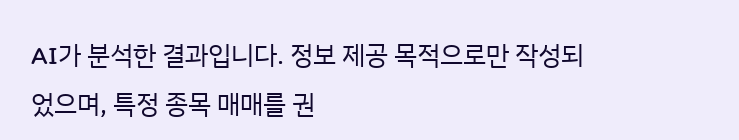AI가 분석한 결과입니다. 정보 제공 목적으로만 작성되었으며, 특정 종목 매매를 권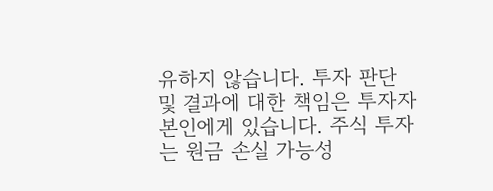유하지 않습니다. 투자 판단 및 결과에 대한 책임은 투자자 본인에게 있습니다. 주식 투자는 원금 손실 가능성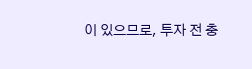이 있으므로, 투자 전 충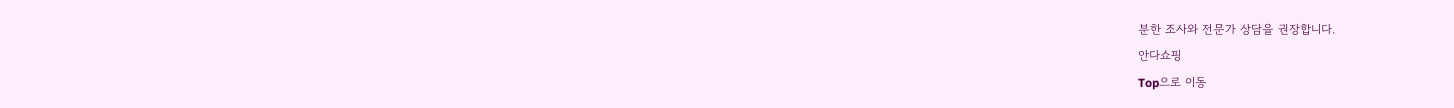분한 조사와 전문가 상담을 권장합니다.
안다쇼핑
Top으로 이동